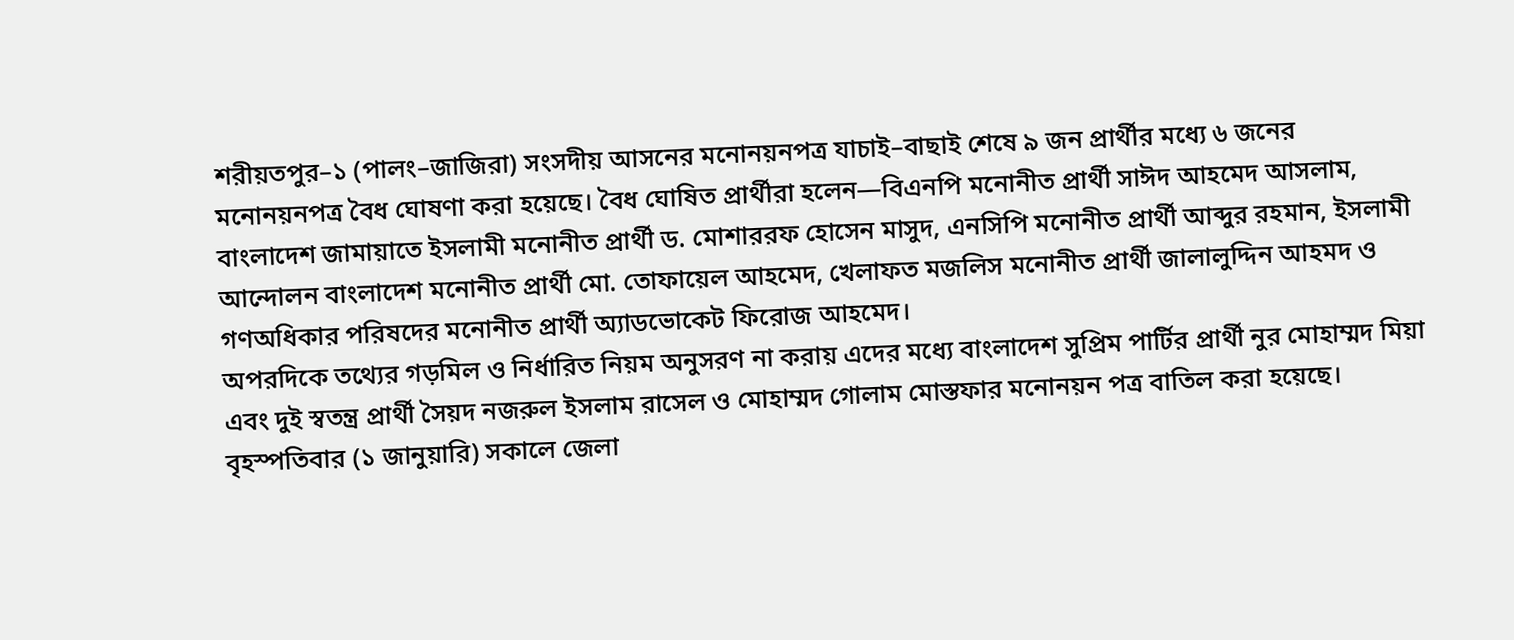শরীয়তপুর–১ (পালং–জাজিরা) সংসদীয় আসনের মনোনয়নপত্র যাচাই–বাছাই শেষে ৯ জন প্রার্থীর মধ্যে ৬ জনের মনোনয়নপত্র বৈধ ঘোষণা করা হয়েছে। বৈধ ঘোষিত প্রার্থীরা হলেন—বিএনপি মনোনীত প্রার্থী সাঈদ আহমেদ আসলাম, বাংলাদেশ জামায়াতে ইসলামী মনোনীত প্রার্থী ড. মোশাররফ হোসেন মাসুদ, এনসিপি মনোনীত প্রার্থী আব্দুর রহমান, ইসলামী আন্দোলন বাংলাদেশ মনোনীত প্রার্থী মো. তোফায়েল আহমেদ, খেলাফত মজলিস মনোনীত প্রার্থী জালালুদ্দিন আহমদ ও গণঅধিকার পরিষদের মনোনীত প্রার্থী অ্যাডভোকেট ফিরোজ আহমেদ।
অপরদিকে তথ্যের গড়মিল ও নির্ধারিত নিয়ম অনুসরণ না করায় এদের মধ্যে বাংলাদেশ সুপ্রিম পার্টির প্রার্থী নুর মোহাম্মদ মিয়া এবং দুই স্বতন্ত্র প্রার্থী সৈয়দ নজরুল ইসলাম রাসেল ও মোহাম্মদ গোলাম মোস্তফার মনোনয়ন পত্র বাতিল করা হয়েছে।
বৃহস্পতিবার (১ জানুয়ারি) সকালে জেলা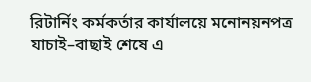রিটার্নিং কর্মকর্তার কার্যালয়ে মনোনয়নপত্র যাচাই–বাছাই শেষে এ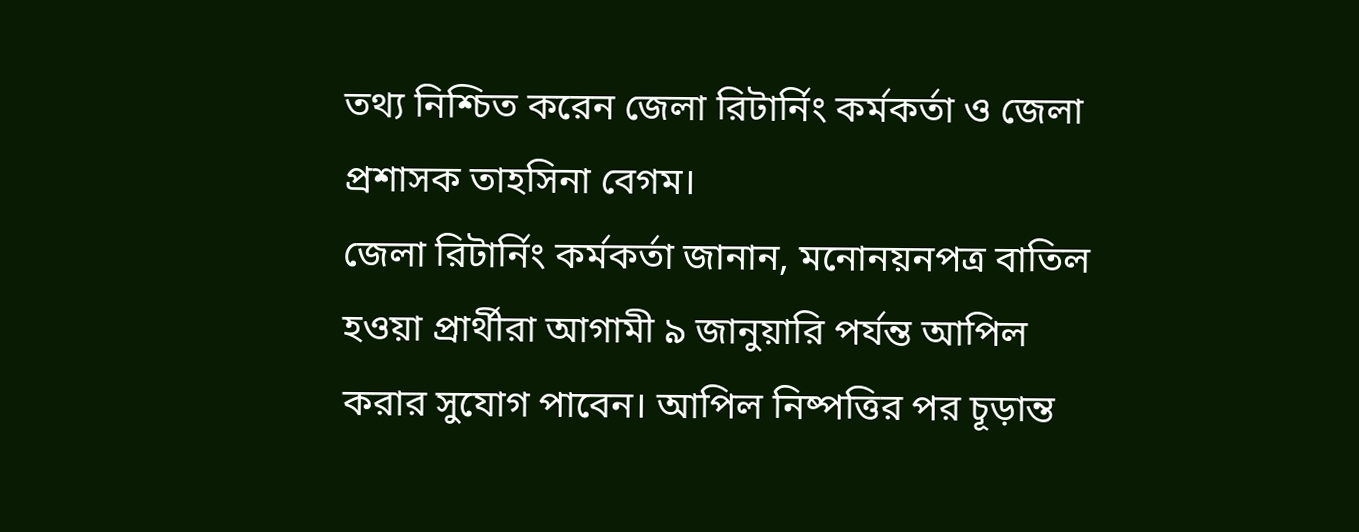তথ্য নিশ্চিত করেন জেলা রিটার্নিং কর্মকর্তা ও জেলা প্রশাসক তাহসিনা বেগম।
জেলা রিটার্নিং কর্মকর্তা জানান, মনোনয়নপত্র বাতিল হওয়া প্রার্থীরা আগামী ৯ জানুয়ারি পর্যন্ত আপিল করার সুযোগ পাবেন। আপিল নিষ্পত্তির পর চূড়ান্ত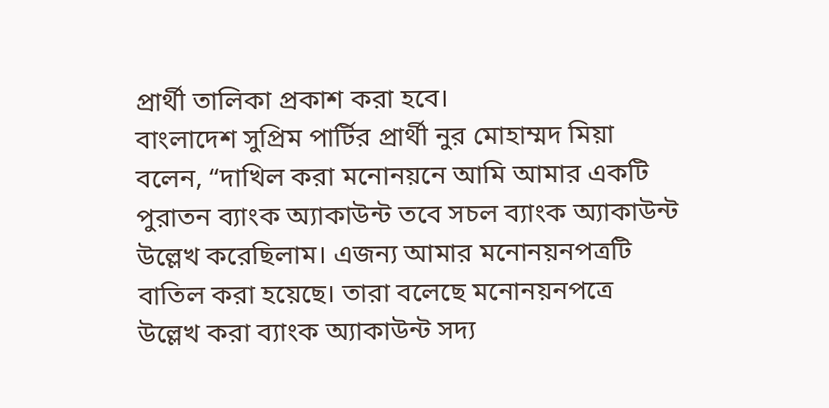প্রার্থী তালিকা প্রকাশ করা হবে।
বাংলাদেশ সুপ্রিম পার্টির প্রার্থী নুর মোহাম্মদ মিয়া বলেন, “দাখিল করা মনোনয়নে আমি আমার একটি পুরাতন ব্যাংক অ্যাকাউন্ট তবে সচল ব্যাংক অ্যাকাউন্ট উল্লেখ করেছিলাম। এজন্য আমার মনোনয়নপত্রটি বাতিল করা হয়েছে। তারা বলেছে মনোনয়নপত্রে উল্লেখ করা ব্যাংক অ্যাকাউন্ট সদ্য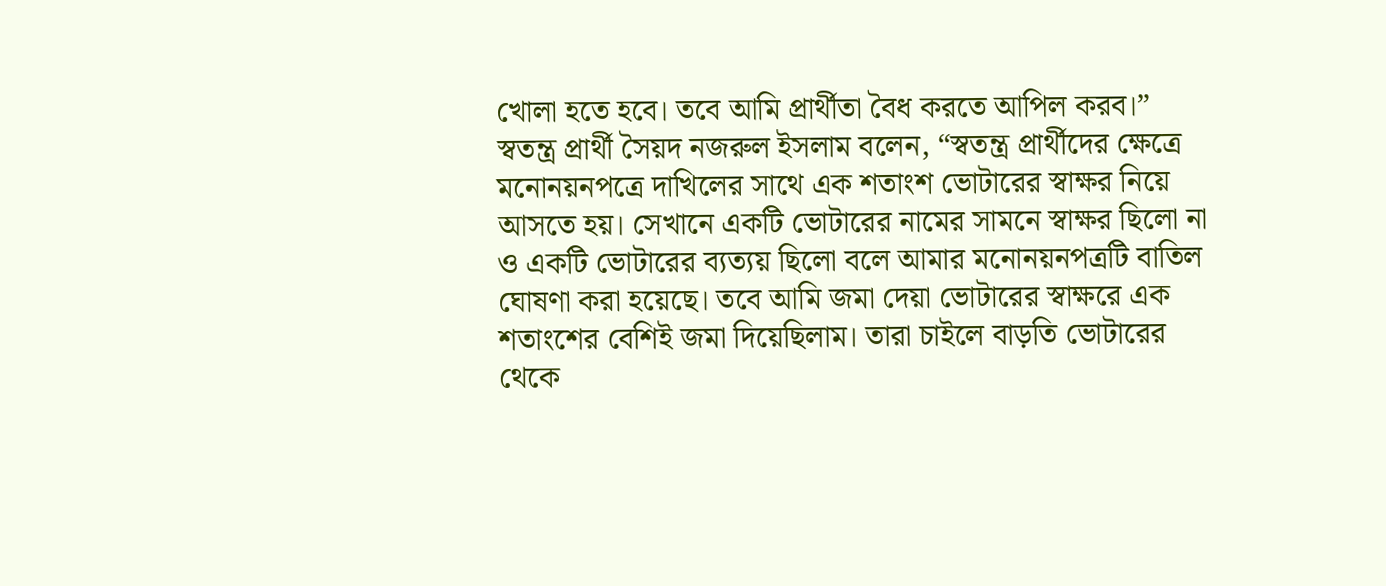খোলা হতে হবে। তবে আমি প্রার্থীতা বৈধ করতে আপিল করব।”
স্বতন্ত্র প্রার্থী সৈয়দ নজরুল ইসলাম বলেন, “স্বতন্ত্র প্রার্থীদের ক্ষেত্রে মনোনয়নপত্রে দাখিলের সাথে এক শতাংশ ভোটারের স্বাক্ষর নিয়ে আসতে হয়। সেখানে একটি ভোটারের নামের সামনে স্বাক্ষর ছিলো না ও একটি ভোটারের ব্যত্যয় ছিলো বলে আমার মনোনয়নপত্রটি বাতিল ঘোষণা করা হয়েছে। তবে আমি জমা দেয়া ভোটারের স্বাক্ষরে এক শতাংশের বেশিই জমা দিয়েছিলাম। তারা চাইলে বাড়তি ভোটারের থেকে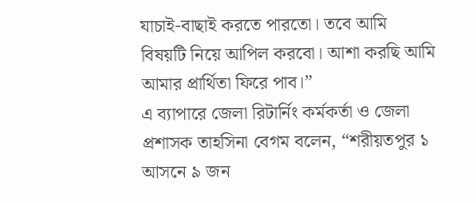যাচাই-বাছাই করতে পারতো। তবে আমি বিষয়টি নিয়ে আপিল করবো। আশা করছি আমি আমার প্রার্থিতা ফিরে পাব।”
এ ব্যাপারে জেলা রিটার্নিং কর্মকর্তা ও জেলা প্রশাসক তাহসিনা বেগম বলেন, “শরীয়তপুর ১ আসনে ৯ জন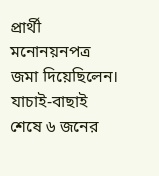প্রার্থী মনোনয়নপত্র জমা দিয়েছিলেন। যাচাই-বাছাই শেষে ৬ জনের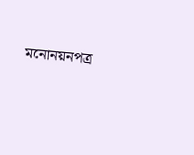মনোনয়নপত্র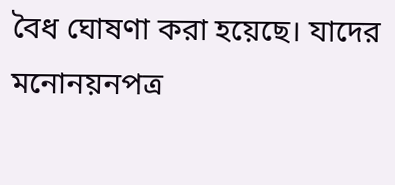বৈধ ঘোষণা করা হয়েছে। যাদের মনোনয়নপত্র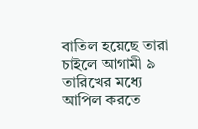বাতিল হয়েছে তারা চাইলে আগামী ৯ তারিখের মধ্যে আপিল করতে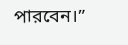পারবেন।”